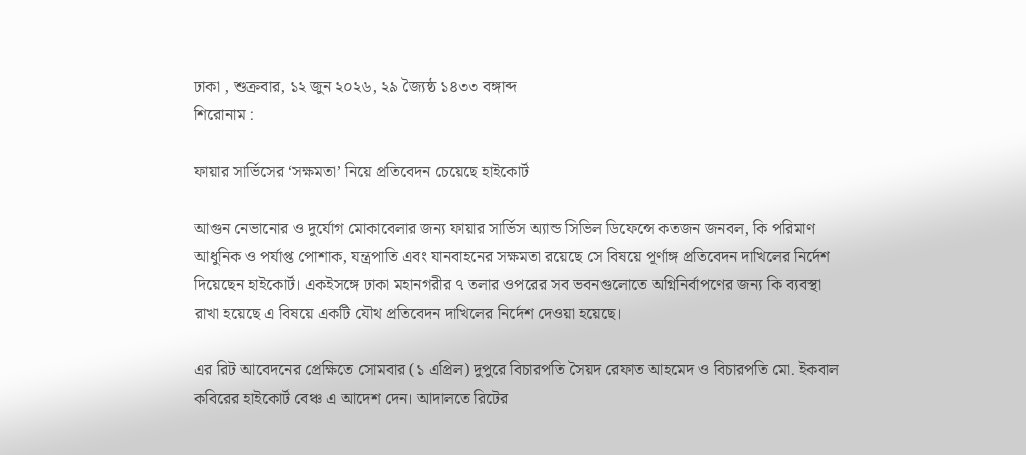ঢাকা , শুক্রবার, ১২ জুন ২০২৬, ২৯ জ্যৈষ্ঠ ১৪৩৩ বঙ্গাব্দ
শিরোনাম :

ফায়ার সার্ভিসের ‌‌‘সক্ষমতা’ নিয়ে প্রতিবেদন চেয়েছে হাইকোর্ট

আগুন নেভানোর ও দুর্যোগ মোকাবেলার জন্য ফায়ার সার্ভিস অ্যান্ড সিভিল ডিফেন্সে কতজন জনবল, কি পরিমাণ আধুনিক ও পর্যাপ্ত পোশাক, যন্ত্রপাতি এবং যানবাহনের সক্ষমতা রয়েছে সে বিষয়ে পূর্ণাঙ্গ প্রতিবেদন দাখিলের নির্দেশ দিয়েছেন হাইকোর্ট। একইসঙ্গে ঢাকা মহানগরীর ৭ তলার ওপরের সব ভবনগুলোতে অগ্নিনির্বাপণের জন্য কি ব্যবস্থা রাখা হয়েছে এ বিষয়ে একটি যৌথ প্রতিবেদন দাখিলের নির্দেশ দেওয়া হয়েছে।

এর রিট আবেদনের প্রেক্ষিতে সোমবার (১ এপ্রিল) দুপুরে বিচারপতি সৈয়দ রেফাত আহমেদ ও বিচারপতি মো. ইকবাল কবিরের হাইকোর্ট বেঞ্চ এ আদেশ দেন। আদালতে রিটের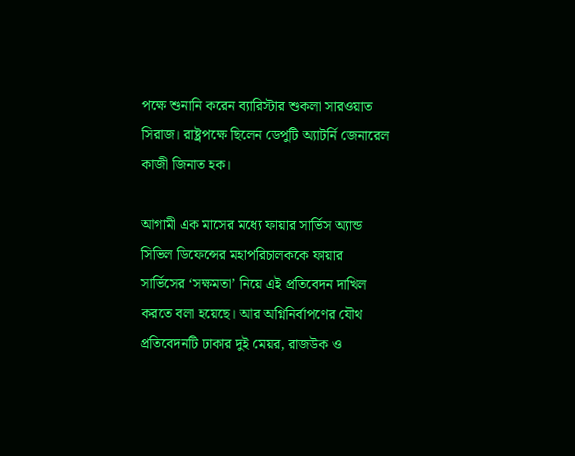পক্ষে শুনানি করেন ব্যারিস্টার শুকলা সারওয়াত সিরাজ। রাষ্ট্রপক্ষে ছিলেন ডেপুটি অ্যাটর্নি জেনারেল কাজী জিনাত হক।

আগামী এক মাসের মধ্যে ফায়ার সার্ভিস অ্যান্ড সিভিল ডিফেন্সের মহাপরিচালককে ফায়ার সার্ভিসের ‌‌‘সক্ষমতা’ নিয়ে এই প্রতিবেদন দাখিল করতে বলা হয়েছে। আর অগ্নিনির্বাপণের যৌথ প্রতিবেদনটি ঢাকার দুই মেয়র, রাজউক ও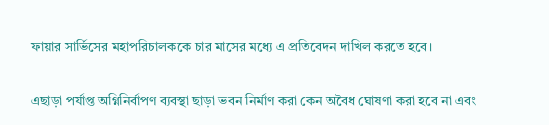ফায়ার সার্ভিসের মহাপরিচালককে চার মাসের মধ্যে এ প্রতিবেদন দাখিল করতে হবে।

এছাড়া পর্যাপ্ত অগ্নিনির্বাপণ ব্যবস্থা ছাড়া ভবন নির্মাণ করা কেন অবৈধ ঘোষণা করা হবে না এবং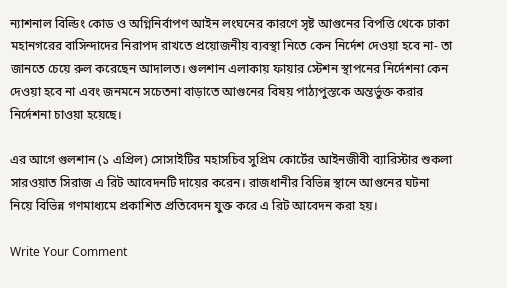ন্যাশনাল বিল্ডিং কোড ও অগ্নিনির্বাপণ আইন লংঘনের কারণে সৃষ্ট আগুনের বিপত্তি থেকে ঢাকা মহানগরের বাসিন্দাদের নিরাপদ রাখতে প্রয়োজনীয় ব্যবস্থা নিতে কেন নির্দেশ দেওয়া হবে না- তা জানতে চেয়ে রুল করেছেন আদালত। গুলশান এলাকায় ফায়ার স্টেশন স্থাপনের নির্দেশনা কেন দেওয়া হবে না এবং জনমনে সচেতনা বাড়াতে আগুনের বিষয় পাঠ্যপুস্তকে অন্তর্ভুক্ত করার নির্দেশনা চাওয়া হয়েছে।

এর আগে গুলশান (১ এপ্রিল) সোসাইটির মহাসচিব সুপ্রিম কোর্টের আইনজীবী ব্যারিস্টার শুকলা সারওয়াত সিরাজ এ রিট আবেদনটি দায়ের করেন। রাজধানীর বিভিন্ন স্থানে আগুনের ঘটনা নিয়ে বিভিন্ন গণমাধ্যমে প্রকাশিত প্রতিবেদন যুক্ত করে এ রিট আবেদন করা হয়।

Write Your Comment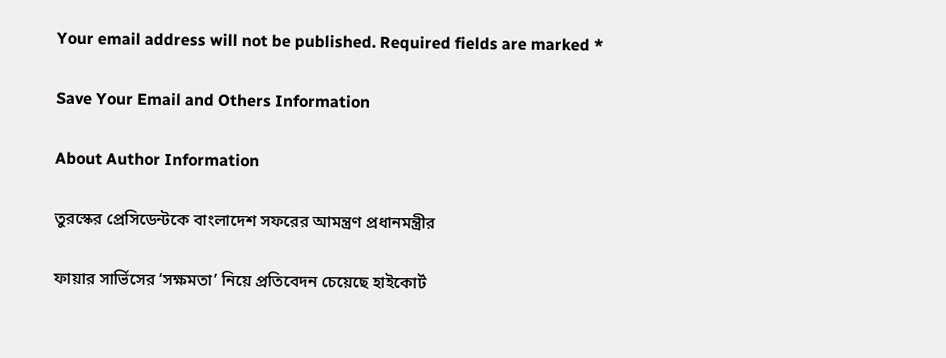Your email address will not be published. Required fields are marked *

Save Your Email and Others Information

About Author Information

তুরস্কের প্রেসিডেন্টকে বাংলাদেশ সফরের আমন্ত্রণ প্রধানমন্ত্রীর

ফায়ার সার্ভিসের ‌‌‘সক্ষমতা’ নিয়ে প্রতিবেদন চেয়েছে হাইকোর্ট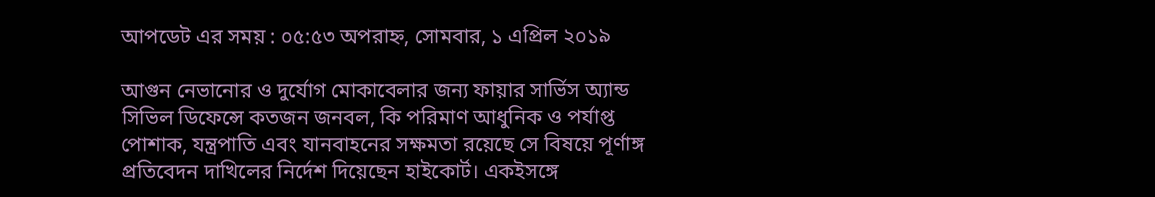আপডেট এর সময় : ০৫:৫৩ অপরাহ্ন, সোমবার, ১ এপ্রিল ২০১৯

আগুন নেভানোর ও দুর্যোগ মোকাবেলার জন্য ফায়ার সার্ভিস অ্যান্ড সিভিল ডিফেন্সে কতজন জনবল, কি পরিমাণ আধুনিক ও পর্যাপ্ত পোশাক, যন্ত্রপাতি এবং যানবাহনের সক্ষমতা রয়েছে সে বিষয়ে পূর্ণাঙ্গ প্রতিবেদন দাখিলের নির্দেশ দিয়েছেন হাইকোর্ট। একইসঙ্গে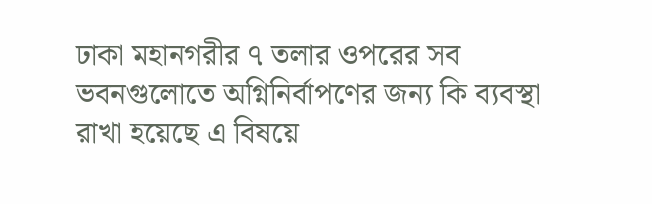ঢাকা মহানগরীর ৭ তলার ওপরের সব ভবনগুলোতে অগ্নিনির্বাপণের জন্য কি ব্যবস্থা রাখা হয়েছে এ বিষয়ে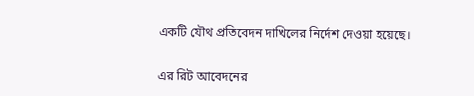একটি যৌথ প্রতিবেদন দাখিলের নির্দেশ দেওয়া হয়েছে।

এর রিট আবেদনের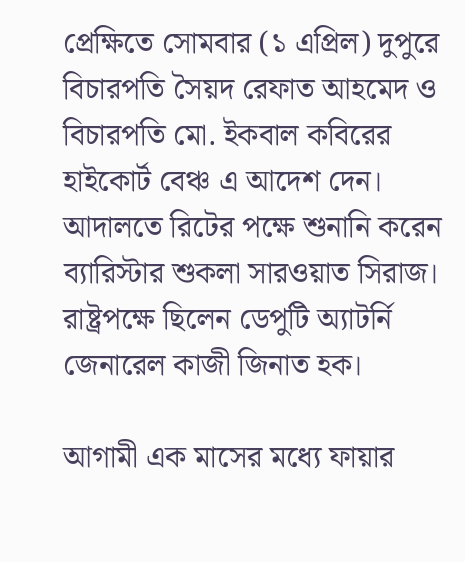প্রেক্ষিতে সোমবার (১ এপ্রিল) দুপুরে বিচারপতি সৈয়দ রেফাত আহমেদ ও বিচারপতি মো. ইকবাল কবিরের হাইকোর্ট বেঞ্চ এ আদেশ দেন। আদালতে রিটের পক্ষে শুনানি করেন ব্যারিস্টার শুকলা সারওয়াত সিরাজ। রাষ্ট্রপক্ষে ছিলেন ডেপুটি অ্যাটর্নি জেনারেল কাজী জিনাত হক।

আগামী এক মাসের মধ্যে ফায়ার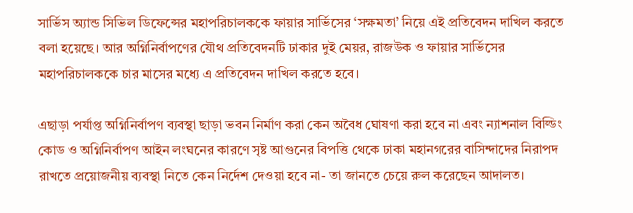সার্ভিস অ্যান্ড সিভিল ডিফেন্সের মহাপরিচালককে ফায়ার সার্ভিসের ‌‌‘সক্ষমতা’ নিয়ে এই প্রতিবেদন দাখিল করতে বলা হয়েছে। আর অগ্নিনির্বাপণের যৌথ প্রতিবেদনটি ঢাকার দুই মেয়র, রাজউক ও ফায়ার সার্ভিসের মহাপরিচালককে চার মাসের মধ্যে এ প্রতিবেদন দাখিল করতে হবে।

এছাড়া পর্যাপ্ত অগ্নিনির্বাপণ ব্যবস্থা ছাড়া ভবন নির্মাণ করা কেন অবৈধ ঘোষণা করা হবে না এবং ন্যাশনাল বিল্ডিং কোড ও অগ্নিনির্বাপণ আইন লংঘনের কারণে সৃষ্ট আগুনের বিপত্তি থেকে ঢাকা মহানগরের বাসিন্দাদের নিরাপদ রাখতে প্রয়োজনীয় ব্যবস্থা নিতে কেন নির্দেশ দেওয়া হবে না- তা জানতে চেয়ে রুল করেছেন আদালত।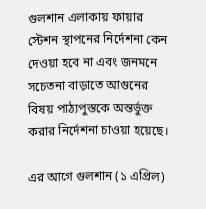গুলশান এলাকায় ফায়ার স্টেশন স্থাপনের নির্দেশনা কেন দেওয়া হবে না এবং জনমনে সচেতনা বাড়াতে আগুনের বিষয় পাঠ্যপুস্তকে অন্তর্ভুক্ত করার নির্দেশনা চাওয়া হয়েছে।

এর আগে গুলশান (১ এপ্রিল)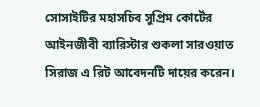সোসাইটির মহাসচিব সুপ্রিম কোর্টের আইনজীবী ব্যারিস্টার শুকলা সারওয়াত সিরাজ এ রিট আবেদনটি দায়ের করেন।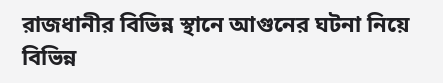রাজধানীর বিভিন্ন স্থানে আগুনের ঘটনা নিয়ে বিভিন্ন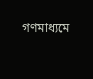গণমাধ্যমে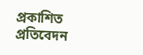প্রকাশিত প্রতিবেদন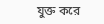যুক্ত করে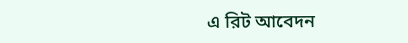এ রিট আবেদন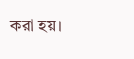করা হয়।